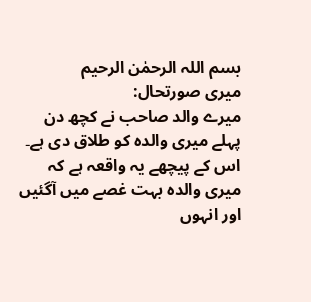بسم اللہ الرحمٰن الرحیم
میری صورتحال:
میرے والد صاحب نے کچھ دن پہلے میری والدہ کو طلاق دی ہے۔ اس کے پیچھے یہ واقعہ ہے کہ میری والدہ بہت غصے میں آگئیں اور انہوں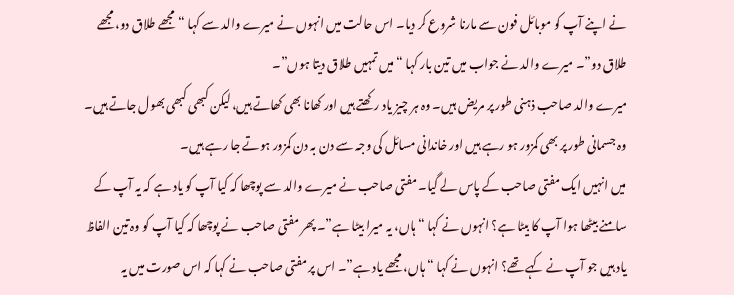نے اپنے آپ کو موبائل فون سے مارنا شروع کر دیا۔ اس حالت میں انہوں نے میرے والد سے کہا “مجھے طلاق دو، مجھے طلاق دو”۔ میرے والد نے جواب میں تین بار کہا “میں تمہیں طلاق دیتا ہوں”۔
میرے والد صاحب ذہنی طور پر مریض ہیں۔ وہ ہر چیز یاد رکھتے ہیں اور کھانا بھی کھاتے ہیں، لیکن کبھی کبھی بھول جاتے ہیں۔ وہ جسمانی طور پر بھی کمزور ہو رہے ہیں اور خاندانی مسائل کی وجہ سے دن بہ دن کمزور ہوتے جا رہے ہیں۔
میں انہیں ایک مفتی صاحب کے پاس لے گیا۔ مفتی صاحب نے میرے والد سے پوچھا کہ کیا آپ کو یاد ہے کہ یہ آپ کے سامنے بیٹھا ہوا آپ کا بیٹا ہے؟ انہوں نے کہا “ہاں، یہ میرا بیٹا ہے”۔ پھر مفتی صاحب نے پوچھا کہ کیا آپ کو وہ تین الفاظ یاد ہیں جو آپ نے کہے تھے؟ انہوں نے کہا “ہاں، مجھے یاد ہے”۔ اس پر مفتی صاحب نے کہا کہ اس صورت میں یہ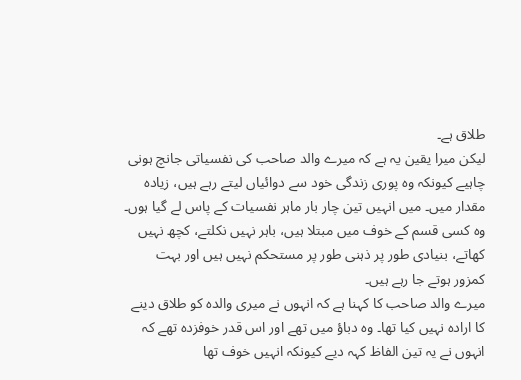طلاق ہے۔
لیکن میرا یقین یہ ہے کہ میرے والد صاحب کی نفسیاتی جانچ ہونی چاہیے کیونکہ وہ پوری زندگی خود سے دوائیاں لیتے رہے ہیں، زیادہ مقدار میں۔ میں انہیں تین چار بار ماہر نفسیات کے پاس لے گیا ہوں۔ وہ کسی قسم کے خوف میں مبتلا ہیں، باہر نہیں نکلتے، کچھ نہیں کھاتے، بنیادی طور پر ذہنی طور پر مستحکم نہیں ہیں اور بہت کمزور ہوتے جا رہے ہیں۔
میرے والد صاحب کا کہنا ہے کہ انہوں نے میری والدہ کو طلاق دینے کا ارادہ نہیں کیا تھا۔ وہ دباؤ میں تھے اور اس قدر خوفزدہ تھے کہ انہوں نے یہ تین الفاظ کہہ دیے کیونکہ انہیں خوف تھا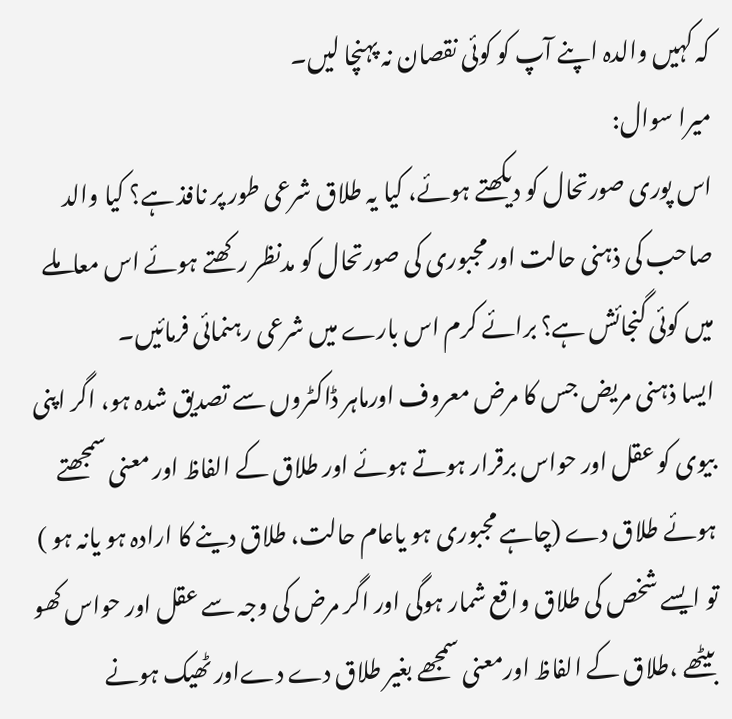کہ کہیں والدہ اپنے آپ کو کوئی نقصان نہ پہنچا لیں۔
میرا سوال:
اس پوری صورتحال کو دیکھتے ہوئے، کیا یہ طلاق شرعی طور پر نافذ ہے؟ کیا والد صاحب کی ذہنی حالت اور مجبوری کی صورتحال کو مدنظر رکھتے ہوئے اس معاملے میں کوئی گنجائش ہے؟ برائے کرم اس بارے میں شرعی رہنمائی فرمائیں۔
ایسا ذہنی مریض جس کا مرض معروف اورماہر ڈاکٹروں سے تصدیق شدہ ہو، اگر اپنی بیوی کو عقل اور حواس برقرار ہوتے ہوئے اور طلاق کے الفاظ اور معنی سمجھتے ہوئے طلاق دے (چاہے مجبوری ہو یاعام حالت، طلاق دینے کا ارادہ ہو یانہ ہو ) تو ایسے شخص کی طلاق واقع شمار ہوگی اور اگر مرض کی وجہ سے عقل اور حواس کھو بیٹھے ،طلاق کے الفاظ اورمعنی سمجھے بغیر طلاق دے دےاور ٹھیک ہونے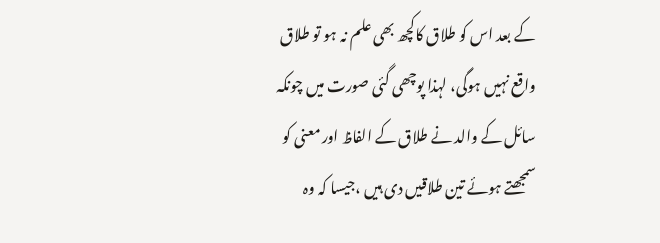کے بعد اس کو طلاق کاکچھ بھی علم نہ ہو تو طلاق واقع نہیں ہوگی، لہذا پوچھی گئی صورت میں چونکہ سائل کے والد نے طلاق کے الفاظ اور معنی کو سمجھتے ہوئے تین طلاقیں دی ہیں ،جیسا کہ وہ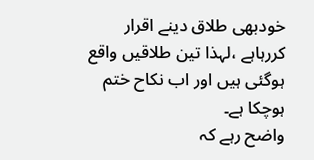خودبھی طلاق دینے اقرار کررہاہے ،لہذا تین طلاقیں واقع ہوگئی ہیں اور اب نکاح ختم ہوچکا ہے۔
واضح رہے کہ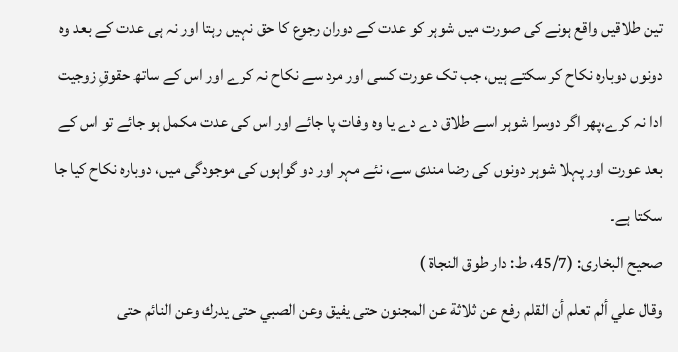تین طلاقیں واقع ہونے کی صورت میں شوہر کو عدت کے دوران رجوع کا حق نہیں رہتا اور نہ ہی عدت کے بعد وہ دونوں دوبارہ نکاح کر سکتے ہیں، جب تک عورت کسی اور مرد سے نکاح نہ کرے اور اس کے ساتھ حقوقِ زوجیت ادا نہ کرے،پھر اگر دوسرا شوہر اسے طلاق دے دے یا وہ وفات پا جائے اور اس کی عدت مکمل ہو جائے تو اس کے بعد عورت اور پہلا شوہر دونوں کی رضا مندی سے، نئے مہر اور دو گواہوں کی موجودگی میں، دوبارہ نکاح کیا جا سکتا ہے۔
صحیح البخاری: (45/7، ط: دار طوق النجاة )
وقال علي ألم تعلم أن القلم رفع عن ثلاثة عن المجنون حتى يفيق وعن الصبي حتى يدرك وعن النائم حتى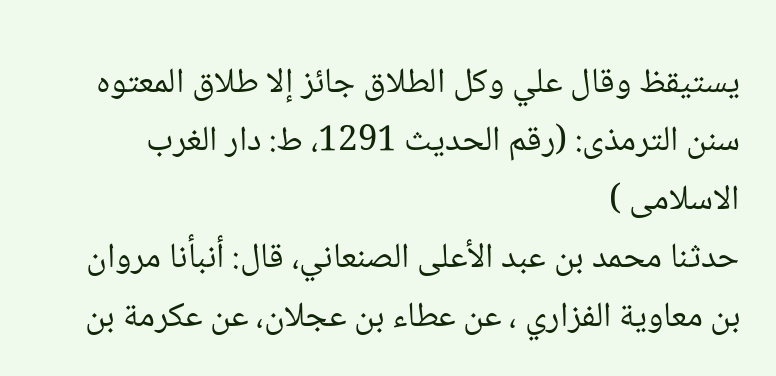يستيقظ وقال علي وكل الطلاق جائز إلا طلاق المعتوه
سنن الترمذی: (رقم الحدیث 1291، ط: دار الغرب الاسلامی )
حدثنا محمد بن عبد الأعلى الصنعاني، قال: أنبأنا مروان بن معاوية الفزاري ، عن عطاء بن عجلان، عن عكرمة بن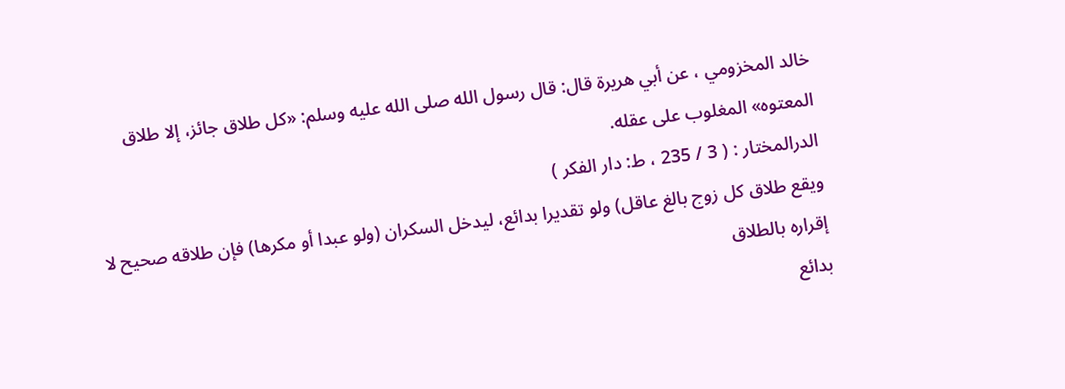خالد المخزومي ، عن أبي هريرة قال: قال رسول الله صلى الله عليه وسلم: «كل طلاق جائز، إلا طلاق المعتوه» المغلوب على عقله.
الدرالمختار : ( 3 / 235 ، ط: دار الفكر )
ويقع طلاق كل زوج بالغ عاقل) ولو تقديرا بدائع، ليدخل السكران (ولو عبدا أو مكرها) فإن طلاقه صحيح لا إقراره بالطلاق
بدائع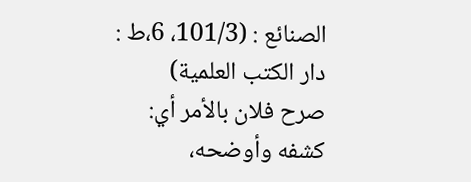الصنائع : (101/3، 6،ط : دار الكتب العلمية)
صرح فلان بالأمر أي: كشفه وأوضحه،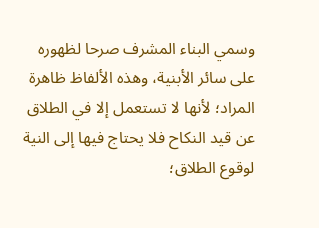وسمي البناء المشرف صرحا لظهوره على سائر الأبنية، وهذه الألفاظ ظاهرة المراد؛ لأنها لا تستعمل إلا في الطلاق عن قيد النكاح فلا يحتاج فيها إلى النية لوقوع الطلاق؛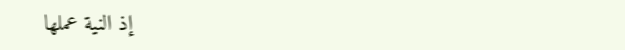إذ النية عملها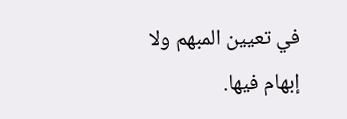في تعيين المبهم ولا إبهام فيها.